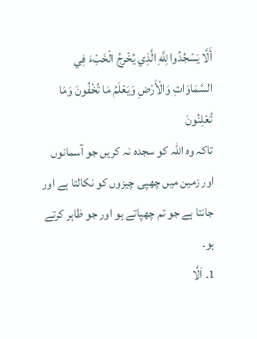أَلَّا يَسْجُدُوا لِلَّهِ الَّذِي يُخْرِجُ الْخَبْءَ فِي السَّمَاوَاتِ وَالْأَرْضِ وَيَعْلَمُ مَا تُخْفُونَ وَمَا تُعْلِنُونَ
تاکہ وہ اللہ کو سجدہ نہ کریں جو آسمانوں اور زمین میں چھپی چیزوں کو نکالتا ہے اور جانتا ہے جو تم چھپاتے ہو اور جو ظاہر کرتے ہو۔
1۔ اَلَّا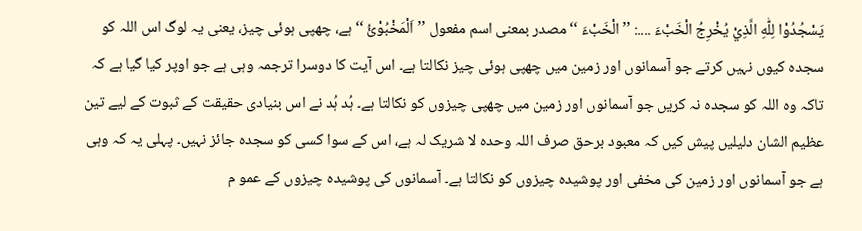يَسْجُدُوْا لِلّٰهِ الَّذِيْ يُخْرِجُ الْخَبْءَ ....: ’’ الْخَبْءَ ‘‘ مصدر بمعنی اسم مفعول ’’اَلْمَخْبُوْئُ ‘‘ ہے، چھپی ہوئی چیز، یعنی یہ لوگ اس اللہ کو سجدہ کیوں نہیں کرتے جو آسمانوں اور زمین میں چھپی ہوئی چیز نکالتا ہے۔ اس آیت کا دوسرا ترجمہ وہی ہے جو اوپر کیا گیا ہے کہ تاکہ وہ اللہ کو سجدہ نہ کریں جو آسمانوں اور زمین میں چھپی چیزوں کو نکالتا ہے۔ ہُد ہُد نے اس بنیادی حقیقت کے ثبوت کے لیے تین عظیم الشان دلیلیں پیش کیں کہ معبود برحق صرف اللہ وحدہ لا شریک لہ ہے، اس کے سوا کسی کو سجدہ جائز نہیں۔ پہلی یہ کہ وہی ہے جو آسمانوں اور زمین کی مخفی اور پوشیدہ چیزوں کو نکالتا ہے۔ آسمانوں کی پوشیدہ چیزوں کے عمو م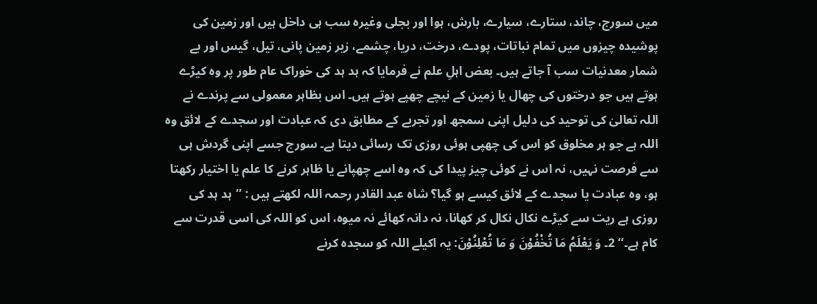میں سورج، چاند، ستارے، سیارے، بارش، ہوا اور بجلی وغیرہ سب ہی داخل ہیں اور زمین کی پوشیدہ چیزوں میں تمام نباتات، پودے، درخت، دریا، چشمے، زیر زمین پانی، تیل، گیس اور بے شمار معدنیات سب آ جاتے ہیں۔ بعض اہلِ علم نے فرمایا کہ ہد ہد کی خوراک عام طور پر وہ کیڑے ہوتے ہیں جو درختوں کی چھال یا زمین کے نیچے چھپے ہوتے ہیں۔ اس بظاہر معمولی سے پرندے نے اللہ تعالیٰ کی توحید کی دلیل اپنی سمجھ اور تجربے کے مطابق دی کہ عبادت اور سجدے کے لائق وہ اللہ ہے جو ہر مخلوق کو اس کی چھپی ہوئی روزی تک رسائی دیتا ہے۔ سورج جسے اپنی گردش ہی سے فرصت نہیں، نہ اس نے کوئی چیز پیدا کی کہ وہ اسے چھپانے یا ظاہر کرنے کا علم یا اختیار رکھتا ہو، وہ عبادت یا سجدے کے لائق کیسے ہو گیا؟ شاہ عبد القادر رحمہ اللہ لکھتے ہیں : ’’ہد ہد کی روزی ہے ریت سے کیڑے نکال نکال کر کھانا، نہ دانہ کھائے نہ میوہ، اس کو اللہ کی اسی قدرت سے کام ہے۔‘‘ 2۔ وَ يَعْلَمُ مَا تُخْفُوْنَ وَ مَا تُعْلِنُوْنَ: یہ اکیلے اللہ کو سجدہ کرنے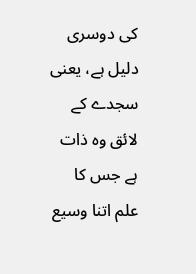کی دوسری دلیل ہے، یعنی سجدے کے لائق وہ ذات ہے جس کا علم اتنا وسیع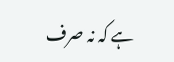ہے کہ نہ صرف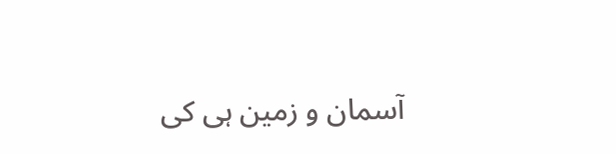آسمان و زمین ہی کی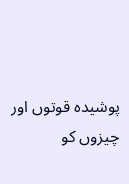پوشیدہ قوتوں اور چیزوں کو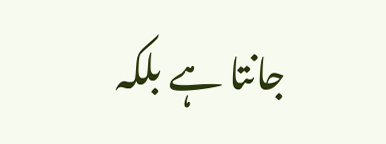جانتا ہے بلکہ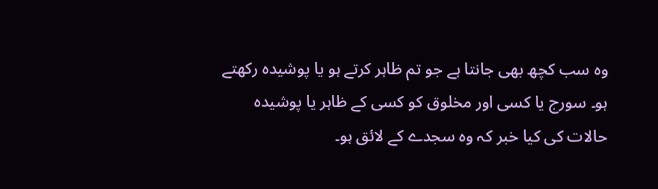وہ سب کچھ بھی جانتا ہے جو تم ظاہر کرتے ہو یا پوشیدہ رکھتے ہو۔ سورج یا کسی اور مخلوق کو کسی کے ظاہر یا پوشیدہ حالات کی کیا خبر کہ وہ سجدے کے لائق ہو۔